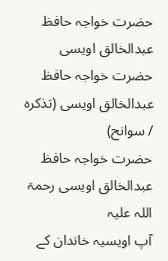حضرت خواجہ حافظ عبدالخالق اویسی
حضرت خواجہ حافظ عبدالخالق اویسی (تذکرہ / سوانح)
حضرت خواجہ حافظ عبدالخالق اویسی رحمۃ اللہ علیہ
آپ اویسیہ خاندان کے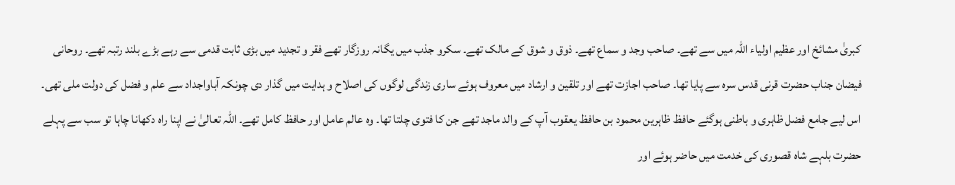کبریٰ مشائخ اور عظیم اولیاء اللہ میں سے تھے۔ صاحب وجد و سماع تھے۔ ذوق و شوق کے مالک تھے۔ سکرو جذب میں یگانہ روزگار تھے فقر و تجدید میں بڑی ثابت قدمی سے رہے بڑے بلند رتبہ تھے۔ روحانی فیضان جناب حضرت قرنی قدس سرہ سے پایا تھا۔ صاحب اجازت تھے اور تلقین و ارشاد میں معروف ہوئے ساری زندگی لوگوں کی اصلاح و ہدایت میں گذار دی چونکہ آباواجداد سے علم و فضل کی دولت ملی تھی۔ اس لیے جامع فضل ظاہری و باطنی ہوگئے حافظ ظاہرین محمود بن حافظ یعقوب آپ کے والد ماجد تھے جن کا فتوی چلتا تھا۔ وہ عالم عامل اور حافظ کامل تھے۔ اللہ تعالیٰ نے اپنا راہ دکھانا چاہا تو سب سے پہلے حضرت بلہے شاہ قصوری کی خدمت میں حاضر ہوئے اور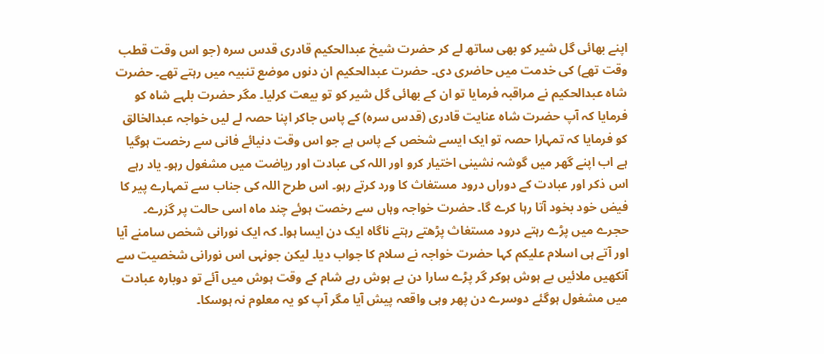اپنے بھائی گل شیر کو بھی ساتھ لے کر حضرت شیخ عبدالحکیم قادری قدس سرہ (جو اس وقت قطب وقت تھے) کی خدمت میں حاضری دی۔ حضرت عبدالحکیم ان دنوں موضع تنبیہ میں رہتے تھے۔ حضرت شاہ عبدالحکیم نے مراقبہ فرمایا تو ان کے بھائی گل شیر کو تو بیعت کرلیا۔ مگر حضرت بلہے شاہ کو فرمایا کہ آپ حضرت شاہ عنایت قادری (قدس سرہ) کے پاس جاکر اپنا حصہ لے لیں خواجہ عبدالخالق کو فرمایا کہ تمہارا حصہ تو ایک ایسے شخص کے پاس ہے جو اس وقت دنیائے فانی سے رخصت ہوگیا ہے اب اپنے گھر میں گوشہ نشینی اختیار کرو اور اللہ کی عبادت اور ریاضت میں مشغول رہو۔ یاد رہے اس ذکر اور عبادت کے دوراں درود مستغاث کا ورد کرتے رہو۔ اس طرح اللہ کی جناب سے تمہارے پیر کا فیض خود بخود آتا رہا کرے گا۔ حضرت خواجہ وہاں سے رخصت ہوئے چند ماہ اسی حالت پر گزرے۔ حجرے میں پڑے رہتے درود مستغاث پڑھتے رہتے ناگاہ ایک دن ایسا ہوا۔ کہ ایک نورانی شخص سامنے آیا اور آتے ہی اسلام علیکم کہا حضرت خواجہ نے سلام کا جواب دیا۔ لیکن جونہی اس نورانی شخصیت سے آنکھیں ملائیں بے ہوش ہوکر گر پڑے سارا دن بے ہوش رہے شام کے وقت ہوش میں آئے تو دوبارہ عبادت میں مشغول ہوگئے دوسرے دن پھر وہی واقعہ پیش آیا مگر آپ کو یہ معلوم نہ ہوسکا۔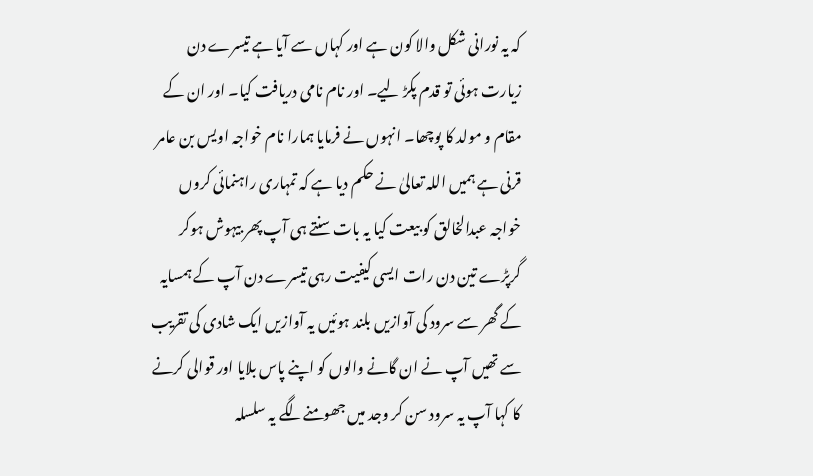کہ یہ نورانی شکل والا کون ہے اور کہاں سے آیا ہے تیسرے دن زیارت ہوئی تو قدم پکڑ لیے۔ اور نام نامی دریافت کیا۔ اور ان کے مقام و مولد کا پوچھا۔ انہوں نے فرمایا ہمارا نام خواجہ اویس بن عامر قرنی ہے ہمیں اللہ تعالیٰ نے حکم دیا ہے کہ تمہاری راہنمائی کروں خواجہ عبدالخالق کو بیعت کیا یہ بات سنتے ہی آپ پھر بیہوش ہوکر گرپڑے تین دن رات ایسی کیفیت رہی تیسرے دن آپ کے ہمسایہ کے گھر سے سرود کی آوازیں بلند ہوئیں یہ آوازیں ایک شادی کی تقریب سے تھیں آپ نے ان گانے والوں کو اپنے پاس بلایا اور قوالی کرنے کا کہا آپ یہ سرود سن کر وجد میں جھومنےلگے یہ سلسلہ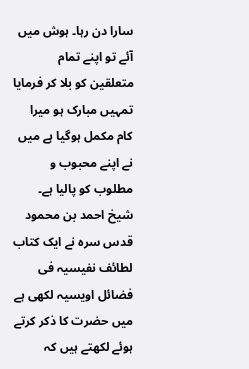سارا دن رہا۔ ہوش میں آئے تو اپنے تمام متعلقین کو بلا کر فرمایا تمہیں مبارک ہو میرا کام مکمل ہوگیا ہے میں نے اپنے محبوب و مطلوب کو پالیا ہے۔
شیخ احمد بن محمود قدس سرہ نے ایک کتاب لطائف نفیسیہ فی فضائل اویسیہ لکھی ہے میں حضرت کا ذکر کرتے ہوئے لکھتے ہیں کہ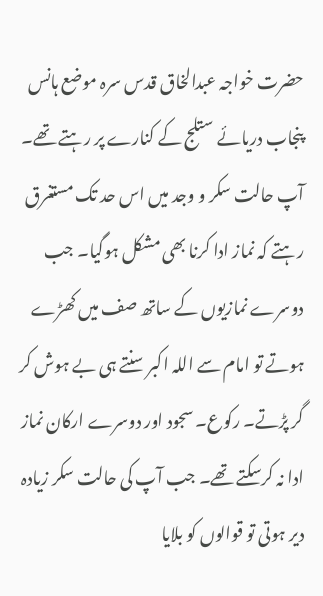حضرت خواجہ عبدالخاق قدس سرہ موضع ہانس پنجاب دریائے ستلج کے کنارے پر رہتے تھے۔ آپ حالت سکر و وجد میں اس حد تک مستغرق رہتے کہ نماز ادا کرنا بھی مشکل ہوگیا۔ جب دوسرے نمازیوں کے ساتھ صف میں کھڑے ہوتے تو امام سے اللہ اکبر سنتے ہی بے ہوش کر گر پڑتے۔ رکوع۔ سجود اور دوسرے ارکان نماز ادا نہ کرسکتے تھے۔ جب آپ کی حالت سکر زیادہ دیر ہوتی تو قوالوں کو بلایا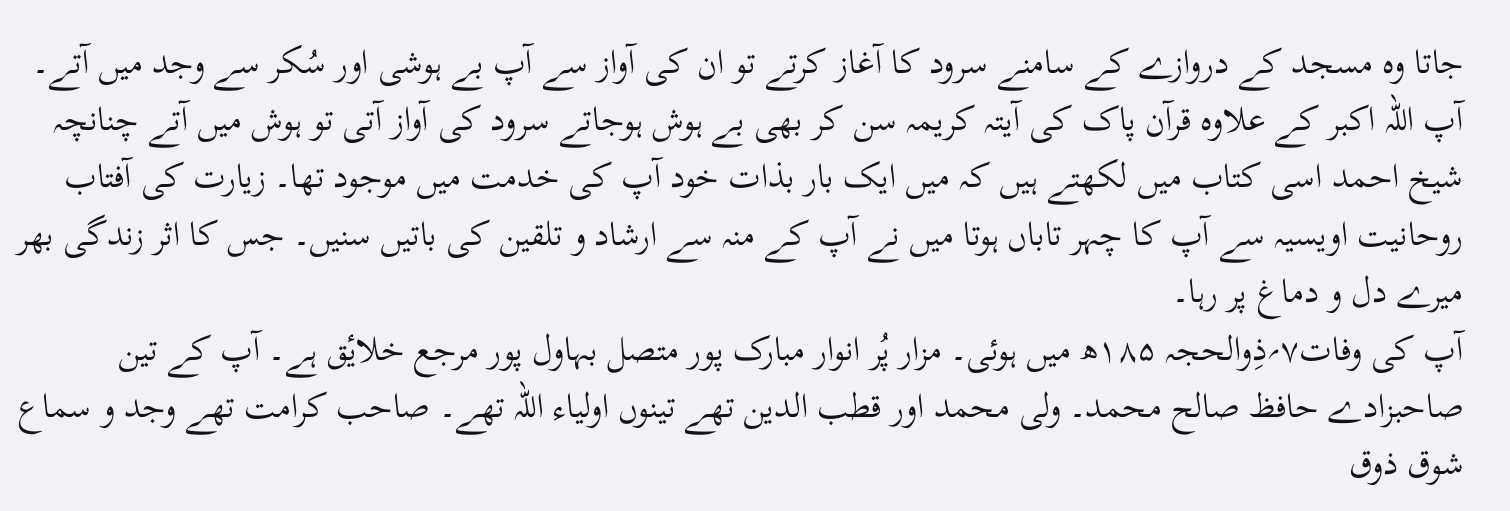جاتا وہ مسجد کے دروازے کے سامنے سرود کا آغاز کرتے تو ان کی آواز سے آپ بے ہوشی اور سُکر سے وجد میں آتے۔ آپ اللہ اکبر کے علاوہ قرآن پاک کی آیتہ کریمہ سن کر بھی بے ہوش ہوجاتے سرود کی آواز آتی تو ہوش میں آتے چنانچہ شیخ احمد اسی کتاب میں لکھتے ہیں کہ میں ایک بار بذات خود آپ کی خدمت میں موجود تھا۔ زیارت کی آفتاب روحانیت اویسیہ سے آپ کا چہر تاباں ہوتا میں نے آپ کے منہ سے ارشاد و تلقین کی باتیں سنیں۔ جس کا اثر زندگی بھر میرے دل و دماغ پر رہا۔
آپ کی وفات۷؍ذِوالحجہ ۱۸۵ھ میں ہوئی۔ مزار پُر انوار مبارک پور متصل بہاول پور مرجع خلایٔق ہے۔ آپ کے تین صاحبزادے حافظ صالح محمد۔ ولی محمد اور قطب الدین تھے تینوں اولیاء اللہ تھے۔ صاحب کرامت تھے وجد و سماع شوق ذوق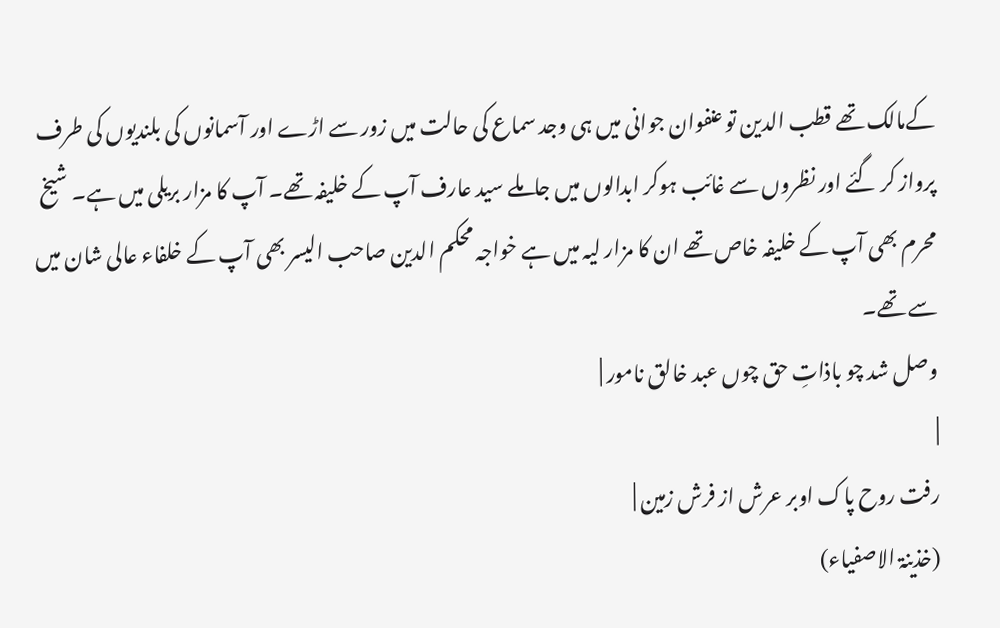کےمالک تھے قطب الدین تو عنفوان جوانی میں ہی وجد سماع کی حالت میں زور سے اڑے اور آسمانوں کی بلندیوں کی طرف پرواز کر گئے اور نظروں سے غائب ہوکر ابدالوں میں جاملے سید عارف آپ کے خلیفہ تھے۔ آپ کا مزار بریلی میں ہے۔ شیخ محرم بھی آپ کے خلیفہ خاص تھے ان کا مزار لیہ میں ہے خواجہ محکم الدین صاحب الیسر بھی آپ کے خلفاء عالی شان میں سے تھے۔
وصل شد چو باذاتِ حق چوں عبد خالق نامور |
|
رفت روح پاک اوبر عرش از فرش زمین |
(خذینۃ الاصفیاء)